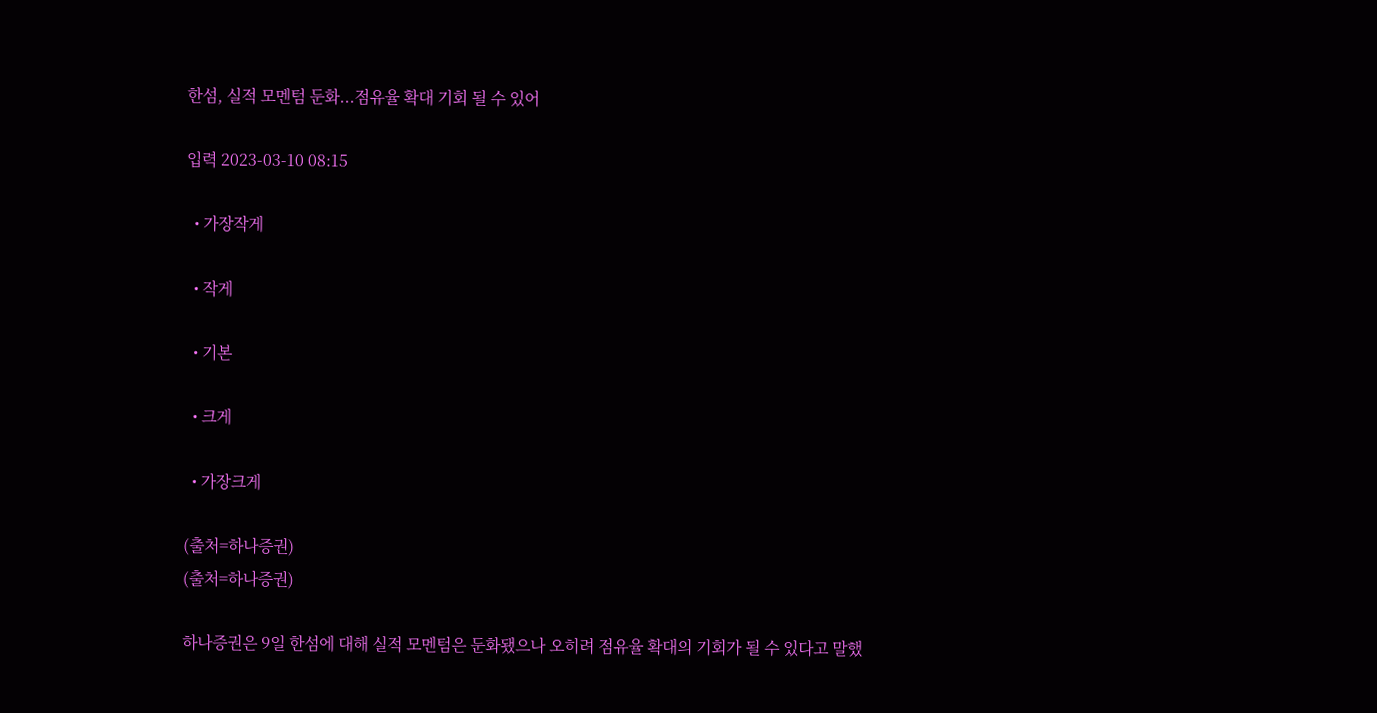한섬, 실적 모멘텀 둔화...점유율 확대 기회 될 수 있어

입력 2023-03-10 08:15

  • 가장작게

  • 작게

  • 기본

  • 크게

  • 가장크게

(출처=하나증권)
(출처=하나증권)

하나증권은 9일 한섬에 대해 실적 모멘텀은 둔화됐으나 오히려 점유율 확대의 기회가 될 수 있다고 말했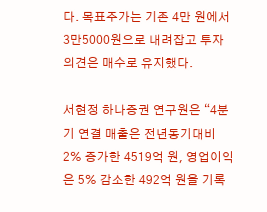다. 목표주가는 기존 4만 원에서 3만5000원으로 내려잡고 투자의견은 매수로 유지했다.

서현정 하나증권 연구원은 “4분기 연결 매출은 전년동기대비 2% 증가한 4519억 원, 영업이익은 5% 감소한 492억 원을 기록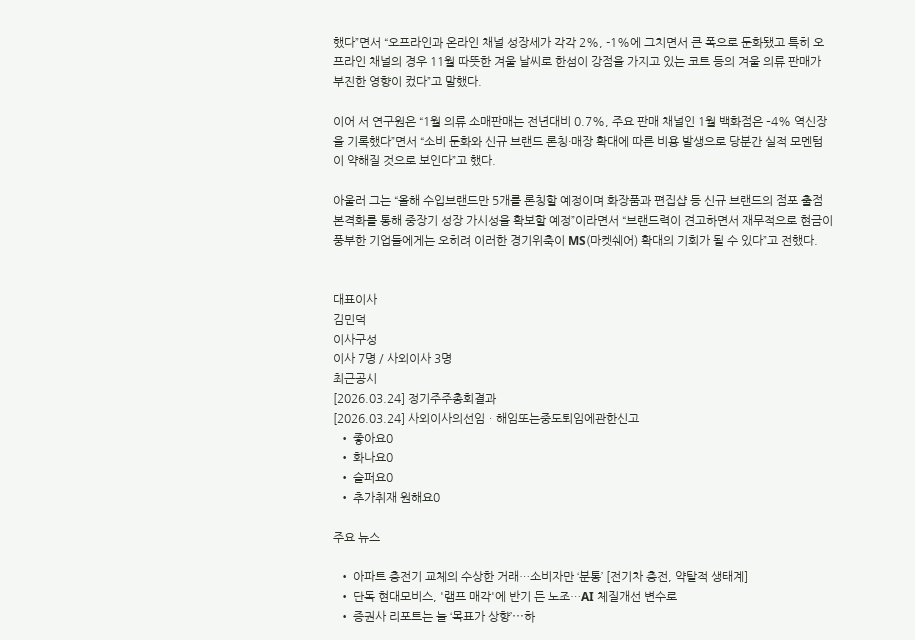했다”면서 “오프라인과 온라인 채널 성장세가 각각 2%, -1%에 그치면서 큰 폭으로 둔화됐고 특히 오프라인 채널의 경우 11월 따뜻한 겨울 날씨로 한섬이 강점을 가지고 있는 코트 등의 겨울 의류 판매가 부진한 영향이 컸다”고 말했다.

이어 서 연구원은 “1월 의류 소매판매는 전년대비 0.7%, 주요 판매 채널인 1월 백화점은 –4% 역신장을 기록했다”면서 “소비 둔화와 신규 브랜드 론칭·매장 확대에 따른 비용 발생으로 당분간 실적 모멘텀이 약해질 것으로 보인다”고 했다.

아울러 그는 “올해 수입브랜드만 5개를 론칭할 예정이며 화장품과 편집샵 등 신규 브랜드의 점포 출점 본격화를 통해 중장기 성장 가시성을 확보할 예정”이라면서 “브랜드력이 견고하면서 재무적으로 현금이 풍부한 기업들에게는 오히려 이러한 경기위축이 MS(마켓쉐어) 확대의 기회가 될 수 있다”고 전했다.


대표이사
김민덕
이사구성
이사 7명 / 사외이사 3명
최근공시
[2026.03.24] 정기주주총회결과
[2026.03.24] 사외이사의선임ㆍ해임또는중도퇴임에관한신고
  • 좋아요0
  • 화나요0
  • 슬퍼요0
  • 추가취재 원해요0

주요 뉴스

  • 아파트 충전기 교체의 수상한 거래…소비자만 ‘분통’ [전기차 충전, 약탈적 생태계]
  • 단독 현대모비스, '램프 매각'에 반기 든 노조…AI 체질개선 변수로
  • 증권사 리포트는 늘 ‘목표가 상향’⋯하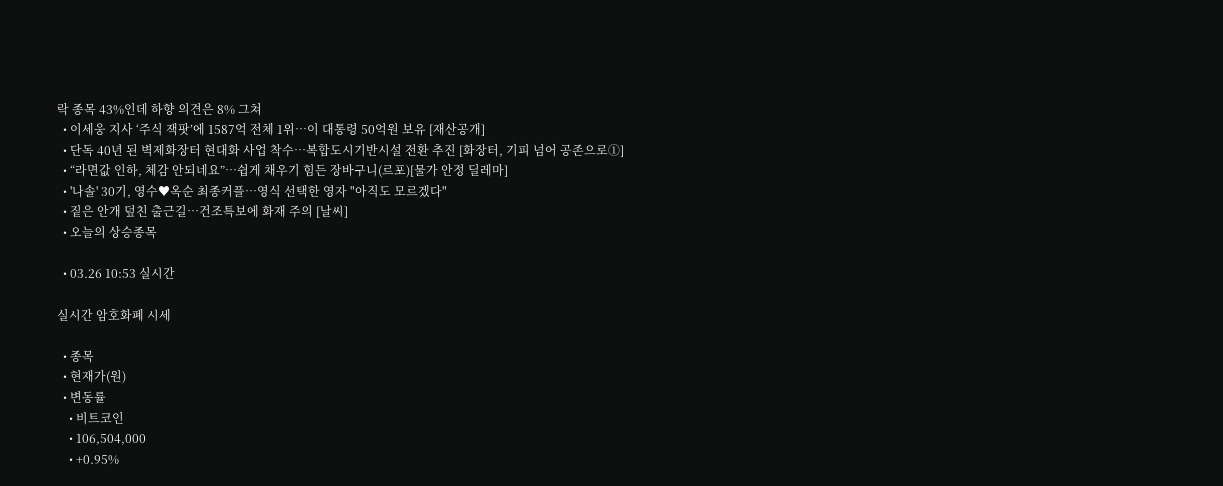락 종목 43%인데 하향 의견은 8% 그쳐
  • 이세웅 지사 ‘주식 잭팟’에 1587억 전체 1위⋯이 대통령 50억원 보유 [재산공개]
  • 단독 40년 된 벽제화장터 현대화 사업 착수…복합도시기반시설 전환 추진 [화장터, 기피 넘어 공존으로①]
  • “라면값 인하, 체감 안되네요”…쉽게 채우기 힘든 장바구니(르포)[물가 안정 딜레마]
  • '나솔' 30기, 영수♥옥순 최종커플⋯영식 선택한 영자 "아직도 모르겠다"
  • 짙은 안개 덮친 출근길…건조특보에 화재 주의 [날씨]
  • 오늘의 상승종목

  • 03.26 10:53 실시간

실시간 암호화폐 시세

  • 종목
  • 현재가(원)
  • 변동률
    • 비트코인
    • 106,504,000
    • +0.95%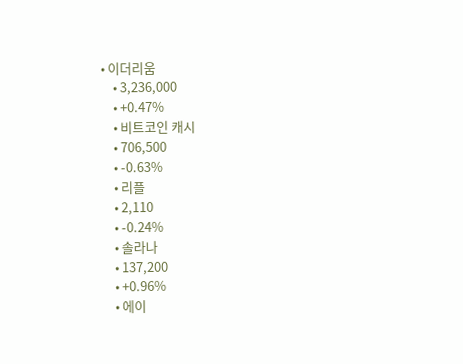• 이더리움
    • 3,236,000
    • +0.47%
    • 비트코인 캐시
    • 706,500
    • -0.63%
    • 리플
    • 2,110
    • -0.24%
    • 솔라나
    • 137,200
    • +0.96%
    • 에이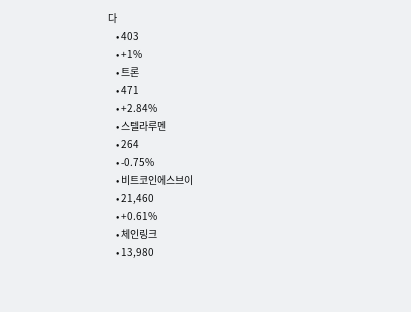다
    • 403
    • +1%
    • 트론
    • 471
    • +2.84%
    • 스텔라루멘
    • 264
    • -0.75%
    • 비트코인에스브이
    • 21,460
    • +0.61%
    • 체인링크
    • 13,980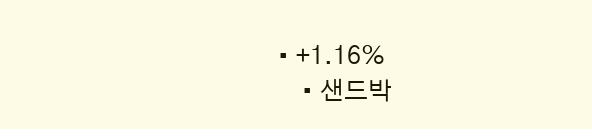• +1.16%
    • 샌드박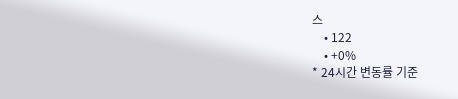스
    • 122
    • +0%
* 24시간 변동률 기준